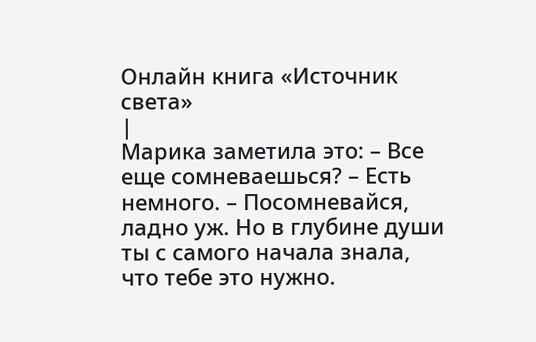Онлайн книга «Источник света»
|
Марика заметила это: – Все еще сомневаешься? – Есть немного. – Посомневайся, ладно уж. Но в глубине души ты с самого начала знала, что тебе это нужно.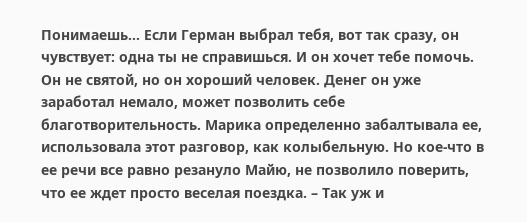Понимаешь… Если Герман выбрал тебя, вот так сразу, он чувствует: одна ты не справишься. И он хочет тебе помочь. Он не святой, но он хороший человек. Денег он уже заработал немало, может позволить себе благотворительность. Марика определенно забалтывала ее, использовала этот разговор, как колыбельную. Но кое-что в ее речи все равно резануло Майю, не позволило поверить, что ее ждет просто веселая поездка. – Так уж и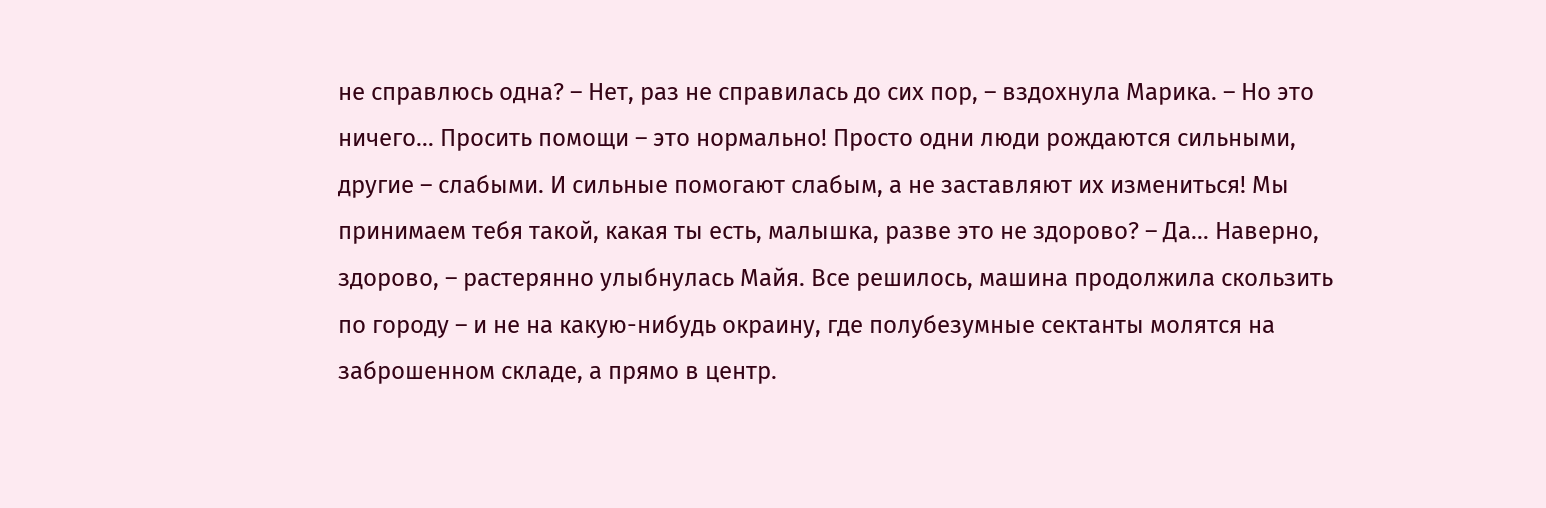не справлюсь одна? – Нет, раз не справилась до сих пор, – вздохнула Марика. – Но это ничего… Просить помощи – это нормально! Просто одни люди рождаются сильными, другие – слабыми. И сильные помогают слабым, а не заставляют их измениться! Мы принимаем тебя такой, какая ты есть, малышка, разве это не здорово? – Да… Наверно, здорово, – растерянно улыбнулась Майя. Все решилось, машина продолжила скользить по городу – и не на какую-нибудь окраину, где полубезумные сектанты молятся на заброшенном складе, а прямо в центр.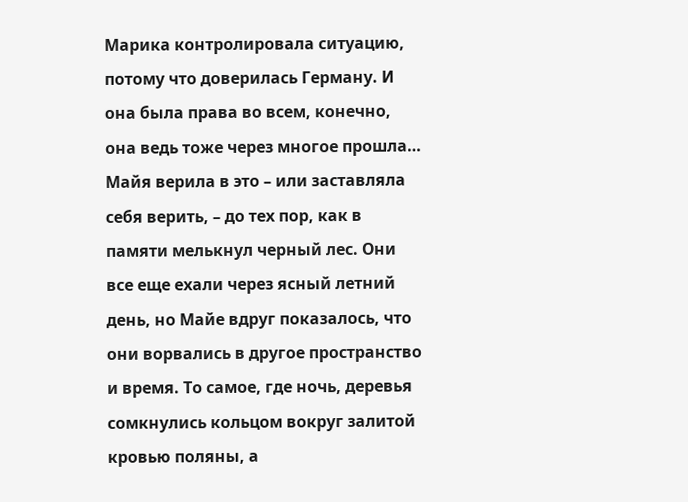Марика контролировала ситуацию, потому что доверилась Герману. И она была права во всем, конечно, она ведь тоже через многое прошла… Майя верила в это – или заставляла себя верить, – до тех пор, как в памяти мелькнул черный лес. Они все еще ехали через ясный летний день, но Майе вдруг показалось, что они ворвались в другое пространство и время. То самое, где ночь, деревья сомкнулись кольцом вокруг залитой кровью поляны, а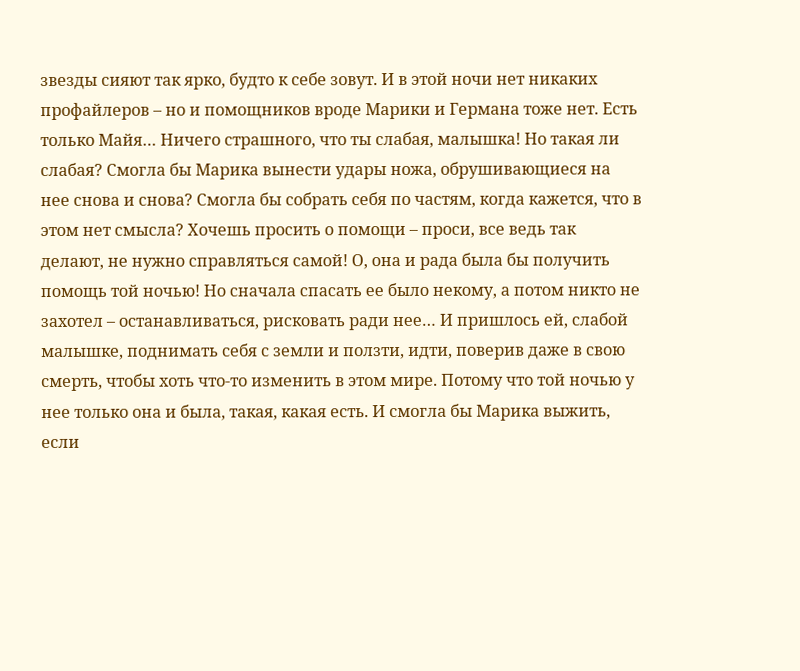звезды сияют так ярко, будто к себе зовут. И в этой ночи нет никаких профайлеров – но и помощников вроде Марики и Германа тоже нет. Есть только Майя… Ничего страшного, что ты слабая, малышка! Но такая ли слабая? Смогла бы Марика вынести удары ножа, обрушивающиеся на нее снова и снова? Смогла бы собрать себя по частям, когда кажется, что в этом нет смысла? Хочешь просить о помощи – проси, все ведь так делают, не нужно справляться самой! О, она и рада была бы получить помощь той ночью! Но сначала спасать ее было некому, а потом никто не захотел – останавливаться, рисковать ради нее… И пришлось ей, слабой малышке, поднимать себя с земли и ползти, идти, поверив даже в свою смерть, чтобы хоть что-то изменить в этом мире. Потому что той ночью у нее только она и была, такая, какая есть. И смогла бы Марика выжить, если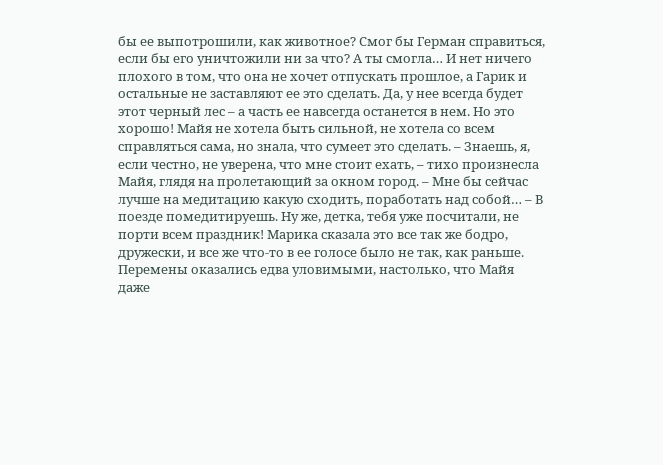бы ее выпотрошили, как животное? Смог бы Герман справиться, если бы его уничтожили ни за что? А ты смогла… И нет ничего плохого в том, что она не хочет отпускать прошлое, а Гарик и остальные не заставляют ее это сделать. Да, у нее всегда будет этот черный лес – а часть ее навсегда останется в нем. Но это хорошо! Майя не хотела быть сильной, не хотела со всем справляться сама, но знала, что сумеет это сделать. – Знаешь, я, если честно, не уверена, что мне стоит ехать, – тихо произнесла Майя, глядя на пролетающий за окном город. – Мне бы сейчас лучше на медитацию какую сходить, поработать над собой… – В поезде помедитируешь. Ну же, детка, тебя уже посчитали, не порти всем праздник! Марика сказала это все так же бодро, дружески, и все же что-то в ее голосе было не так, как раньше. Перемены оказались едва уловимыми, настолько, что Майя даже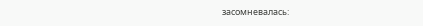засомневалась: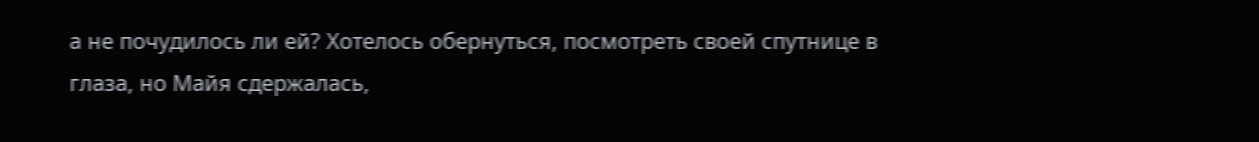а не почудилось ли ей? Хотелось обернуться, посмотреть своей спутнице в глаза, но Майя сдержалась,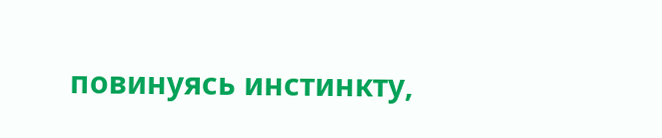повинуясь инстинкту,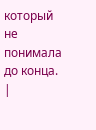который не понимала до конца. |